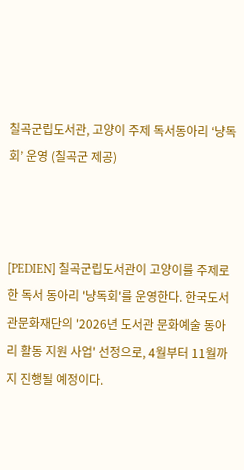칠곡군립도서관, 고양이 주제 독서동아리 ‘냥독회’ 운영 (칠곡군 제공)



[PEDIEN] 칠곡군립도서관이 고양이를 주제로 한 독서 동아리 '냥독회'를 운영한다. 한국도서관문화재단의 '2026년 도서관 문화예술 동아리 활동 지원 사업' 선정으로, 4월부터 11월까지 진행될 예정이다.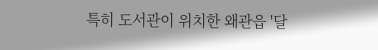특히 도서관이 위치한 왜관읍 '달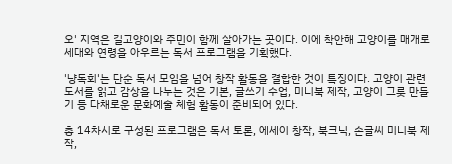오' 지역은 길고양이와 주민이 함께 살아가는 곳이다. 이에 착안해 고양이를 매개로 세대와 연령을 아우르는 독서 프로그램을 기획했다.

'냥독회'는 단순 독서 모임을 넘어 창작 활동을 결합한 것이 특징이다. 고양이 관련 도서를 읽고 감상을 나누는 것은 기본, 글쓰기 수업, 미니북 제작, 고양이 그릇 만들기 등 다채로운 문화예술 체험 활동이 준비되어 있다.

총 14차시로 구성된 프로그램은 독서 토론, 에세이 창작, 북크닉, 손글씨 미니북 제작,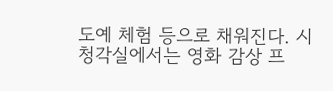도예 체험 등으로 채워진다. 시청각실에서는 영화 감상 프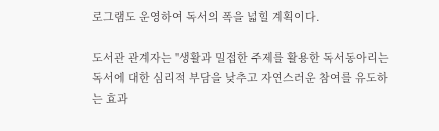로그램도 운영하여 독서의 폭을 넓힐 계획이다.

도서관 관계자는 "생활과 밀접한 주제를 활용한 독서동아리는 독서에 대한 심리적 부담을 낮추고 자연스러운 참여를 유도하는 효과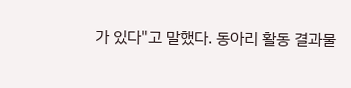가 있다"고 말했다. 동아리 활동 결과물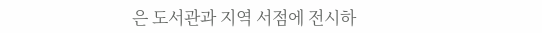은 도서관과 지역 서점에 전시하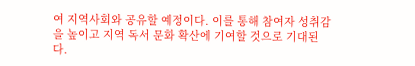여 지역사회와 공유할 예정이다. 이를 통해 참여자 성취감을 높이고 지역 독서 문화 확산에 기여할 것으로 기대된다.